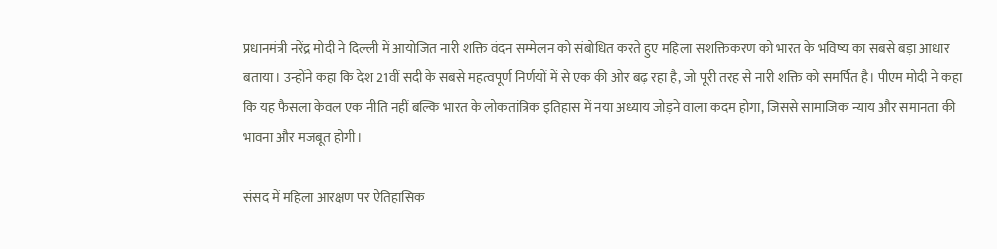प्रधानमंत्री नरेंद्र मोदी ने दिल्ली में आयोजित नारी शक्ति वंदन सम्मेलन को संबोधित करते हुए महिला सशक्तिकरण को भारत के भविष्य का सबसे बड़ा आधार बताया। उन्होंने कहा कि देश 21वीं सदी के सबसे महत्वपूर्ण निर्णयों में से एक की ओर बढ़ रहा है, जो पूरी तरह से नारी शक्ति को समर्पित है। पीएम मोदी ने कहा कि यह फैसला केवल एक नीति नहीं बल्कि भारत के लोकतांत्रिक इतिहास में नया अध्याय जोड़ने वाला कदम होगा, जिससे सामाजिक न्याय और समानता की भावना और मजबूत होगी।

संसद में महिला आरक्षण पर ऐतिहासिक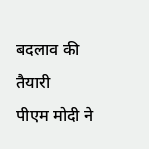बदलाव की तैयारी
पीएम मोदी ने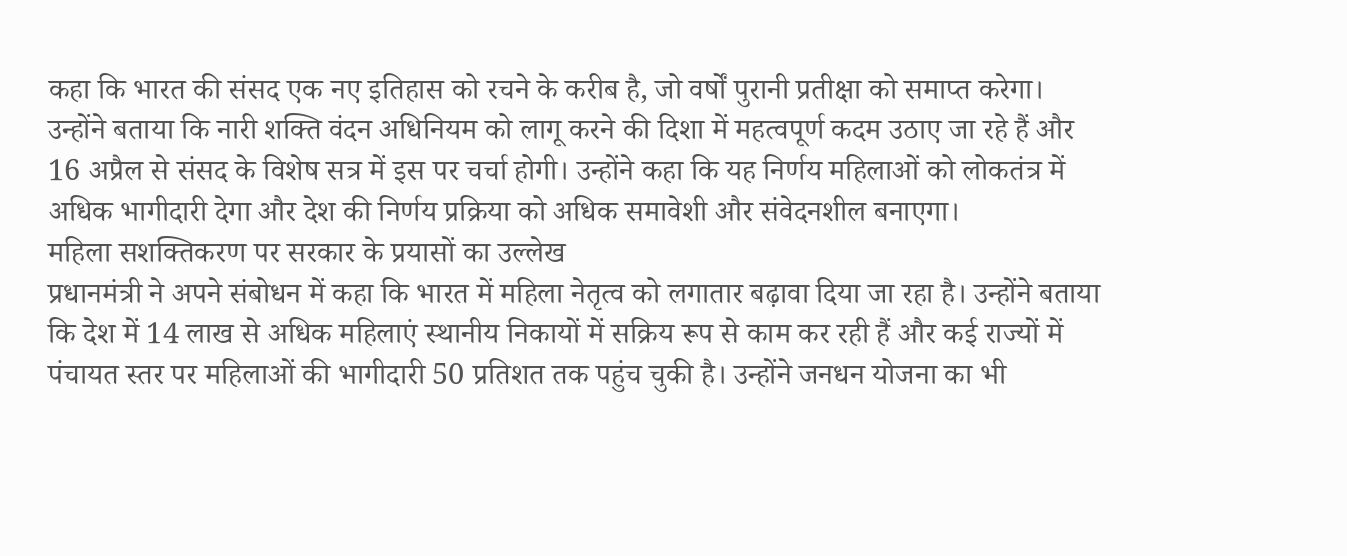कहा कि भारत की संसद एक नए इतिहास को रचने के करीब है, जो वर्षों पुरानी प्रतीक्षा को समाप्त करेगा। उन्होंने बताया कि नारी शक्ति वंदन अधिनियम को लागू करने की दिशा में महत्वपूर्ण कदम उठाए जा रहे हैं और 16 अप्रैल से संसद के विशेष सत्र में इस पर चर्चा होगी। उन्होंने कहा कि यह निर्णय महिलाओं को लोकतंत्र में अधिक भागीदारी देगा और देश की निर्णय प्रक्रिया को अधिक समावेशी और संवेदनशील बनाएगा।
महिला सशक्तिकरण पर सरकार के प्रयासों का उल्लेख
प्रधानमंत्री ने अपने संबोधन में कहा कि भारत में महिला नेतृत्व को लगातार बढ़ावा दिया जा रहा है। उन्होंने बताया कि देश में 14 लाख से अधिक महिलाएं स्थानीय निकायों में सक्रिय रूप से काम कर रही हैं और कई राज्यों में पंचायत स्तर पर महिलाओं की भागीदारी 50 प्रतिशत तक पहुंच चुकी है। उन्होंने जनधन योजना का भी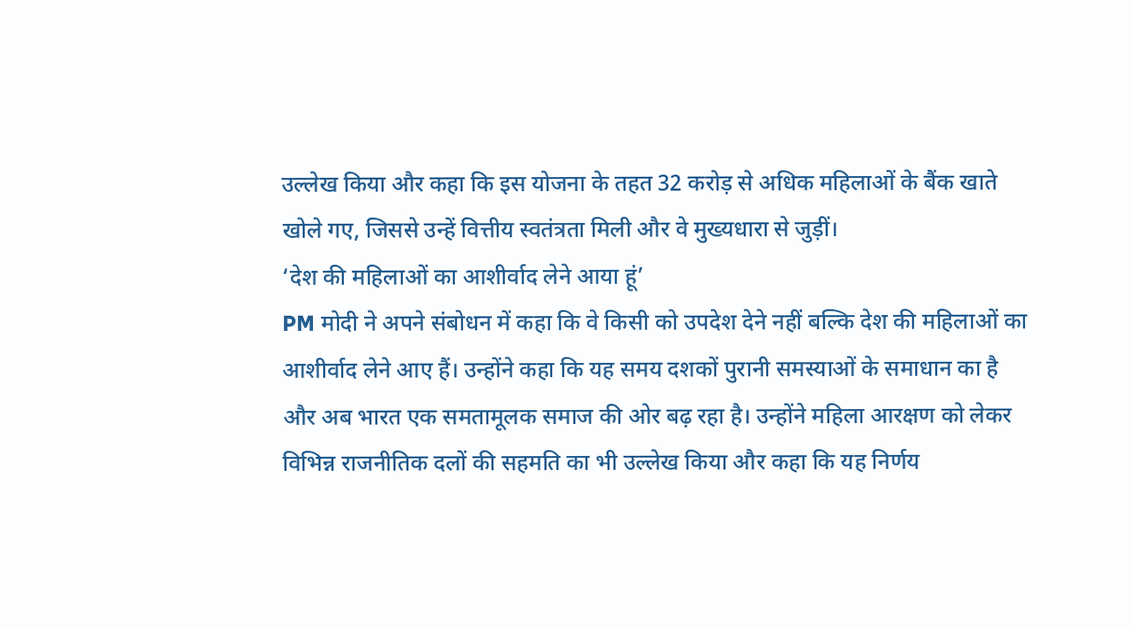उल्लेख किया और कहा कि इस योजना के तहत 32 करोड़ से अधिक महिलाओं के बैंक खाते खोले गए, जिससे उन्हें वित्तीय स्वतंत्रता मिली और वे मुख्यधारा से जुड़ीं।
‘देश की महिलाओं का आशीर्वाद लेने आया हूं’
PM मोदी ने अपने संबोधन में कहा कि वे किसी को उपदेश देने नहीं बल्कि देश की महिलाओं का आशीर्वाद लेने आए हैं। उन्होंने कहा कि यह समय दशकों पुरानी समस्याओं के समाधान का है और अब भारत एक समतामूलक समाज की ओर बढ़ रहा है। उन्होंने महिला आरक्षण को लेकर विभिन्न राजनीतिक दलों की सहमति का भी उल्लेख किया और कहा कि यह निर्णय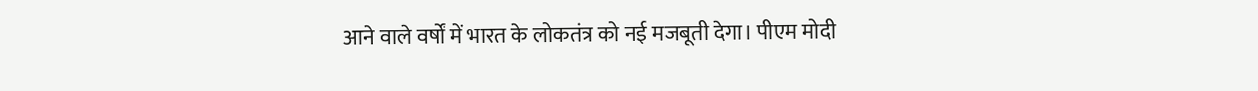आने वाले वर्षों में भारत के लोकतंत्र को नई मजबूती देगा। पीएम मोदी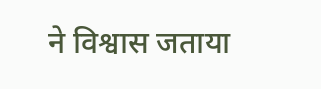ने विश्वास जताया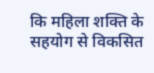कि महिला शक्ति के सहयोग से विकसित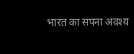भारत का सपना अवश्य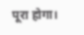पूरा होगा।